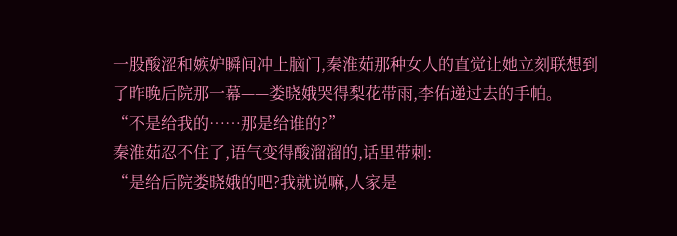一股酸涩和嫉妒瞬间冲上脑门,秦淮茹那种女人的直觉让她立刻联想到了昨晚后院那一幕——娄晓娥哭得梨花带雨,李佑递过去的手帕。
“不是给我的……那是给谁的?”
秦淮茹忍不住了,语气变得酸溜溜的,话里带刺:
“是给后院娄晓娥的吧?我就说嘛,人家是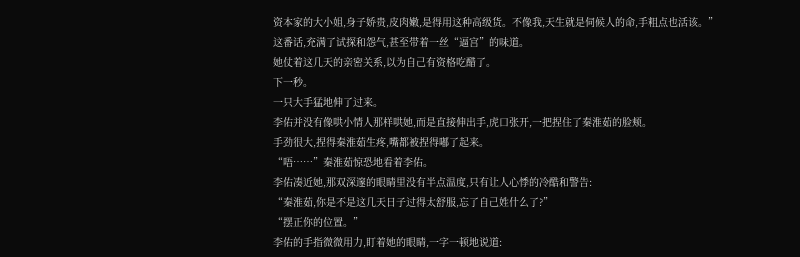资本家的大小姐,身子娇贵,皮肉嫩,是得用这种高级货。不像我,天生就是伺候人的命,手粗点也活该。”
这番话,充满了试探和怨气,甚至带着一丝“逼宫”的味道。
她仗着这几天的亲密关系,以为自己有资格吃醋了。
下一秒。
一只大手猛地伸了过来。
李佑并没有像哄小情人那样哄她,而是直接伸出手,虎口张开,一把捏住了秦淮茹的脸颊。
手劲很大,捏得秦淮茹生疼,嘴都被捏得嘟了起来。
“唔……”秦淮茹惊恐地看着李佑。
李佑凑近她,那双深邃的眼睛里没有半点温度,只有让人心悸的冷酷和警告:
“秦淮茹,你是不是这几天日子过得太舒服,忘了自己姓什么了?”
“摆正你的位置。”
李佑的手指微微用力,盯着她的眼睛,一字一顿地说道: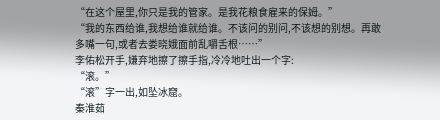“在这个屋里,你只是我的管家。是我花粮食雇来的保姆。”
“我的东西给谁,我想给谁就给谁。不该问的别问,不该想的别想。再敢多嘴一句,或者去娄晓娥面前乱嚼舌根……”
李佑松开手,嫌弃地擦了擦手指,冷冷地吐出一个字:
“滚。”
“滚”字一出,如坠冰窟。
秦淮茹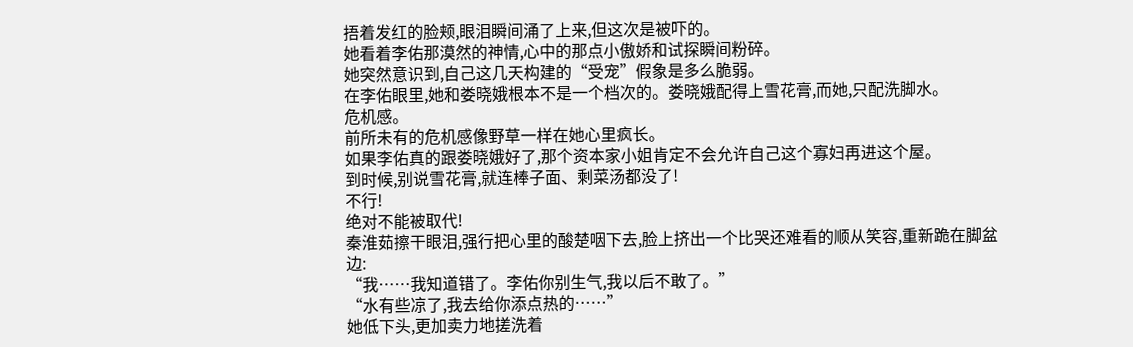捂着发红的脸颊,眼泪瞬间涌了上来,但这次是被吓的。
她看着李佑那漠然的神情,心中的那点小傲娇和试探瞬间粉碎。
她突然意识到,自己这几天构建的“受宠”假象是多么脆弱。
在李佑眼里,她和娄晓娥根本不是一个档次的。娄晓娥配得上雪花膏,而她,只配洗脚水。
危机感。
前所未有的危机感像野草一样在她心里疯长。
如果李佑真的跟娄晓娥好了,那个资本家小姐肯定不会允许自己这个寡妇再进这个屋。
到时候,别说雪花膏,就连棒子面、剩菜汤都没了!
不行!
绝对不能被取代!
秦淮茹擦干眼泪,强行把心里的酸楚咽下去,脸上挤出一个比哭还难看的顺从笑容,重新跪在脚盆边:
“我……我知道错了。李佑你别生气,我以后不敢了。”
“水有些凉了,我去给你添点热的……”
她低下头,更加卖力地搓洗着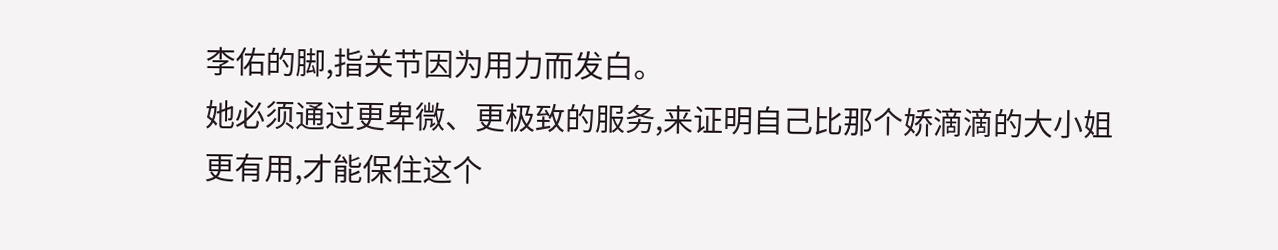李佑的脚,指关节因为用力而发白。
她必须通过更卑微、更极致的服务,来证明自己比那个娇滴滴的大小姐更有用,才能保住这个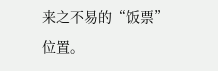来之不易的“饭票”位置。